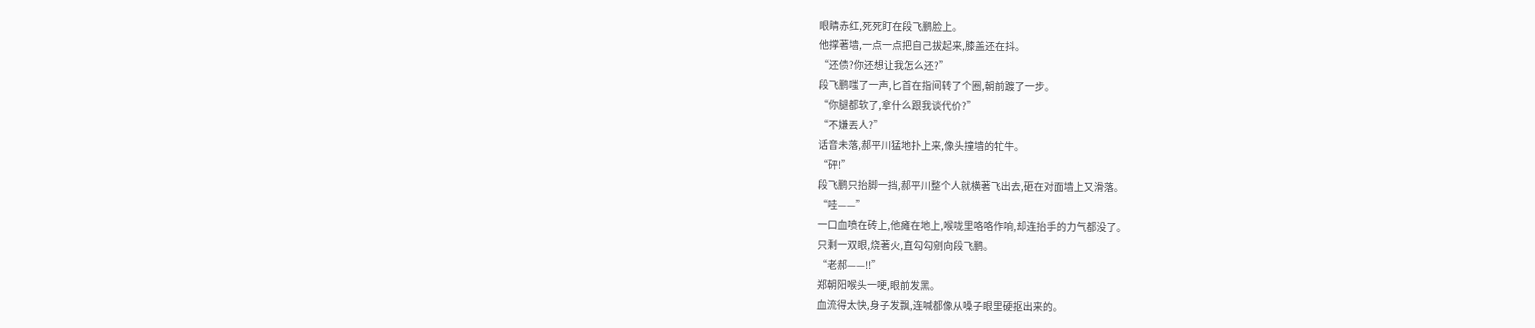眼睛赤红,死死盯在段飞鹏脸上。
他撑著墙,一点一点把自己拔起来,膝盖还在抖。
“还债?你还想让我怎么还?”
段飞鹏嗤了一声,匕首在指间转了个圈,朝前踱了一步。
“你腿都软了,拿什么跟我谈代价?”
“不嫌丟人?”
话音未落,郝平川猛地扑上来,像头撞墙的牤牛。
“砰!”
段飞鹏只抬脚一挡,郝平川整个人就横著飞出去,砸在对面墙上又滑落。
“哇——”
一口血喷在砖上,他瘫在地上,喉咙里咯咯作响,却连抬手的力气都没了。
只剩一双眼,烧著火,直勾勾剜向段飞鹏。
“老郝——!!”
郑朝阳喉头一哽,眼前发黑。
血流得太快,身子发飘,连喊都像从嗓子眼里硬抠出来的。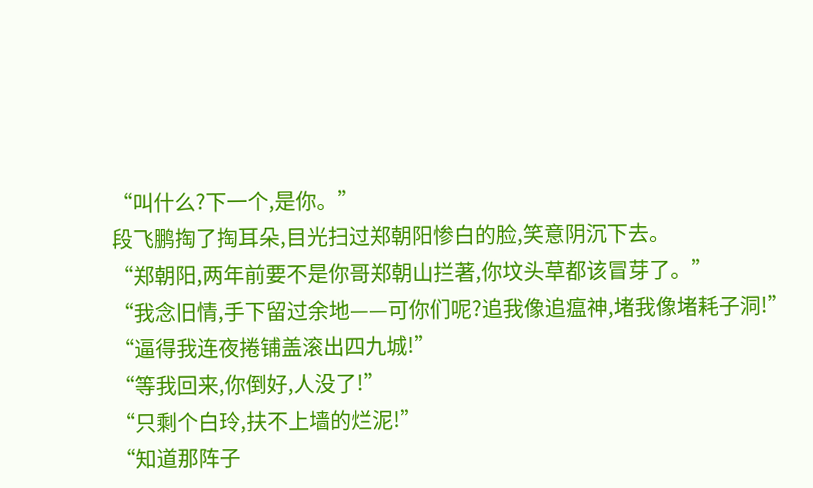“叫什么?下一个,是你。”
段飞鹏掏了掏耳朵,目光扫过郑朝阳惨白的脸,笑意阴沉下去。
“郑朝阳,两年前要不是你哥郑朝山拦著,你坟头草都该冒芽了。”
“我念旧情,手下留过余地——可你们呢?追我像追瘟神,堵我像堵耗子洞!”
“逼得我连夜捲铺盖滚出四九城!”
“等我回来,你倒好,人没了!”
“只剩个白玲,扶不上墙的烂泥!”
“知道那阵子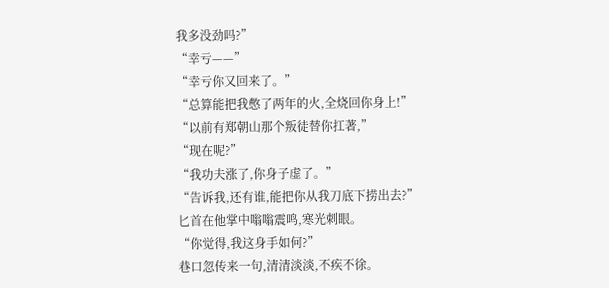我多没劲吗?”
“幸亏——”
“幸亏你又回来了。”
“总算能把我憋了两年的火,全烧回你身上!”
“以前有郑朝山那个叛徒替你扛著,”
“现在呢?”
“我功夫涨了,你身子虚了。”
“告诉我,还有谁,能把你从我刀底下捞出去?”
匕首在他掌中嗡嗡震鸣,寒光刺眼。
“你觉得,我这身手如何?”
巷口忽传来一句,清清淡淡,不疾不徐。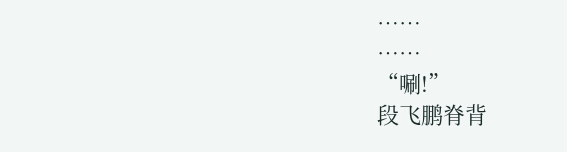……
……
“唰!”
段飞鹏脊背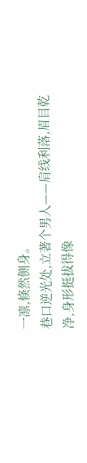一凛,倏然侧身。
巷口逆光处,立著个男人——肩线利落,眉目乾净,身形挺拔得像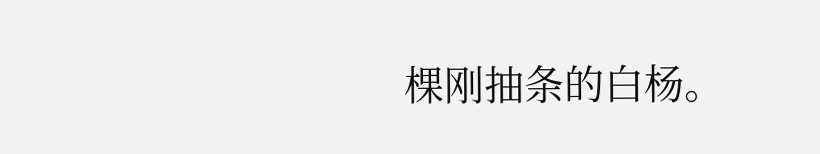棵刚抽条的白杨。